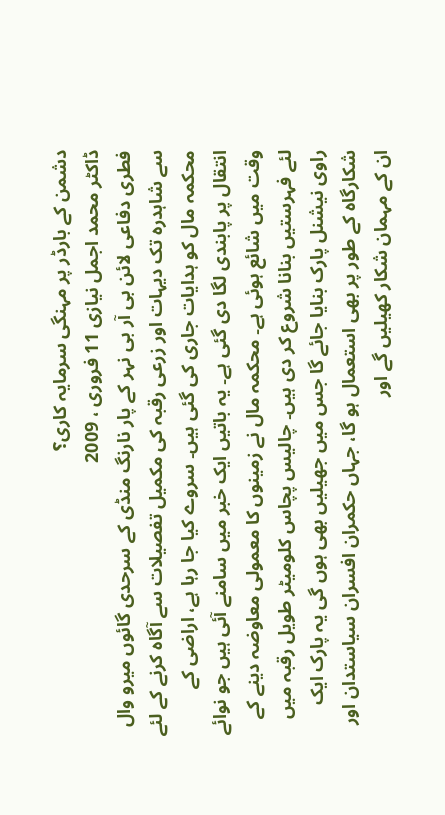دشمن کے بارڈر پر مہنگی سرمایہ کاری؟
ڈاکٹر محمد اجمل نیازی 11 فروری ، 2009
فطری دفاعی لائن بی آر بی نہر کے پار نارنگ منڈی کے سرحدی گائوں میرو وال سے شاہدرہ تک دیہات اور زرعی رقبہ کی مکمیل تفصیلات سے آگاہ کرنے کے لئے محکمہ مال کو ہدایات جاری کی گئی ہیں۔ سروے کیا جا رہا ہے، اراضی کے انتقال پر پابندی لگا دی گئی ہے۔ یہ باتیں ایک خبر میں سامنے آئی ہیں جو نوائے وقت میں شائع ہوئی ہے۔ محکمہ مال نے زمینوں کا معمولی معاوضہ دینے کے لئے فہرستیں بنانا شروع کر دی ہیں۔ چالیس پچاس کلومیٹر طویل رقبہ میں راوی نیشنل پارک بنایا جائے گا جس میں جھیلیں بھی ہوں گی یہ پارک ایک شکارگاہ کے طور پر بھی استعمال ہو گا، جہاں حکمران افسران سیاستدان اور ان کے مہمان شکار کھیلیں گے اور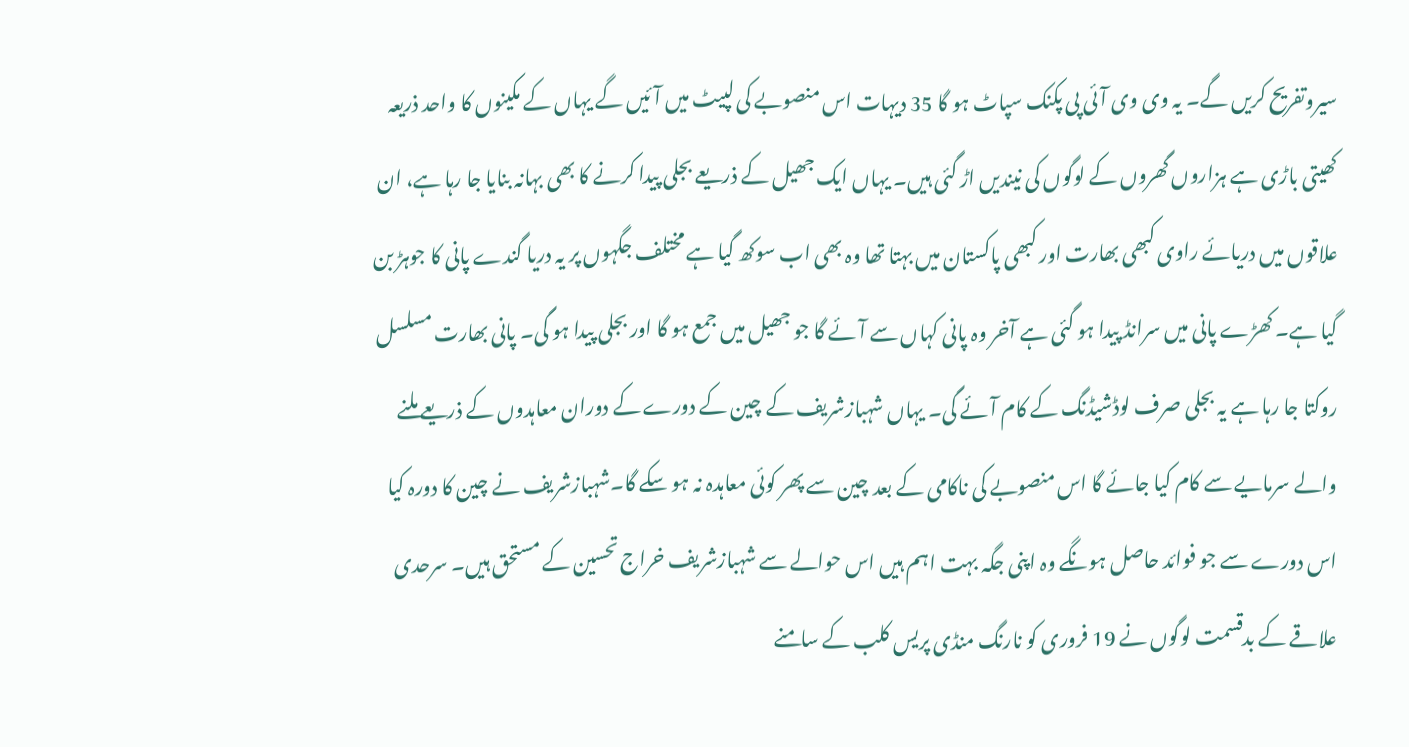سیروتفریح کریں گے۔ یہ وی وی آئی پی پکنک سپاٹ ہو گا 35 دیہات اس منصوبے کی لپیٹ میں آئیں گے یہاں کے مکینوں کا واحد ذریعہ کھیتی باڑی ہے ہزاروں گھروں کے لوگوں کی نیندیں اڑ گئی ہیں۔ یہاں ایک جھیل کے ذریعے بجلی پیدا کرنے کا بھی بہانہ بنایا جا رہا ہے، ان علاقوں میں دریائے راوی کبھی بھارت اور کبھی پاکستان میں بہتا تھا وہ بھی اب سوکھ گیا ہے مختلف جگہوں پر یہ دریا گندے پانی کا جوہڑ بن گیا ہے۔ کھڑے پانی میں سرانڈ پیدا ہو گئی ہے آخر وہ پانی کہاں سے آئے گا جو جھیل میں جمع ہو گا اور بجلی پیدا ہو گی۔ پانی بھارت مسلسل روکتا جا رہا ہے یہ بجلی صرف لوڈشیڈنگ کے کام آئے گی۔ یہاں شہبازشریف کے چین کے دورے کے دوران معاہدوں کے ذریعے ملنے والے سرمایے سے کام کیا جائے گا اس منصوبے کی ناکامی کے بعد چین سے پھر کوئی معاہدہ نہ ہو سکے گا۔شہبازشریف نے چین کا دورہ کیا اس دورے سے جو فوائد حاصل ہونگے وہ اپنی جگہ بہت اہم ہیں اس حوالے سے شہبازشریف خراج تحسین کے مستحق ہیں۔ سرحدی علاقے کے بدقسمت لوگوں نے 19 فروری کو نارنگ منڈی پریس کلب کے سامنے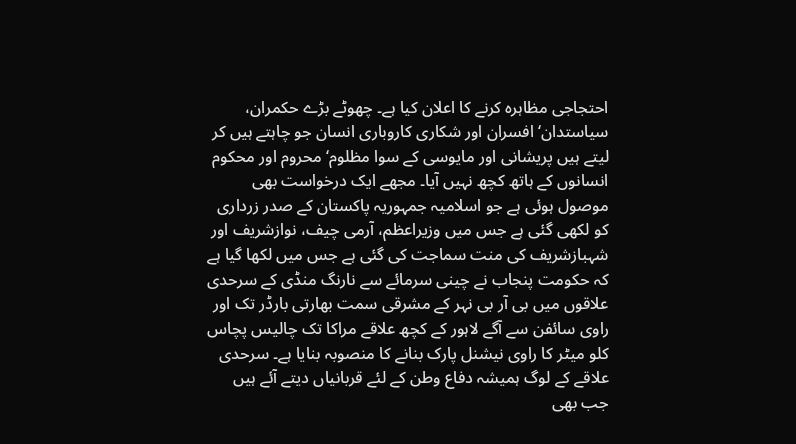احتجاجی مظاہرہ کرنے کا اعلان کیا ہے۔ چھوٹے بڑے حکمران، سیاستدان‘ افسران اور شکاری کاروباری انسان جو چاہتے ہیں کر لیتے ہیں پریشانی اور مایوسی کے سوا مظلوم‘ محروم اور محکوم انسانوں کے ہاتھ کچھ نہیں آیا۔ مجھے ایک درخواست بھی موصول ہوئی ہے جو اسلامیہ جمہوریہ پاکستان کے صدر زرداری کو لکھی گئی ہے جس میں وزیراعظم، آرمی چیف، نوازشریف اور شہبازشریف کی منت سماجت کی گئی ہے جس میں لکھا گیا ہے کہ حکومت پنجاب نے چینی سرمائے سے نارنگ منڈی کے سرحدی علاقوں میں بی آر بی نہر کے مشرقی سمت بھارتی بارڈر تک اور راوی سائفن سے آگے لاہور کے کچھ علاقے مراکا تک چالیس پچاس کلو میٹر کا راوی نیشنل پارک بنانے کا منصوبہ بنایا ہے۔ سرحدی علاقے کے لوگ ہمیشہ دفاع وطن کے لئے قربانیاں دیتے آئے ہیں جب بھی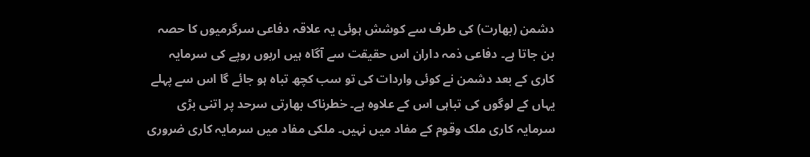دشمن (بھارت) کی طرف سے کوشش ہوئی یہ علاقہ دفاعی سرگرمیوں کا حصہ بن جاتا ہے۔ دفاعی ذمہ داران اس حقیقت سے آگاہ ہیں اربوں روپے کی سرمایہ کاری کے بعد دشمن نے کوئی واردات کی تو سب کچھ تباہ ہو جائے گا اس سے پہلے یہاں کے لوگوں کی تباہی اس کے علاوہ ہے۔ خطرناک بھارتی سرحد پر اتنی بڑی سرمایہ کاری ملک وقوم کے مفاد میں نہیں۔ ملکی مفاد میں سرمایہ کاری ضروری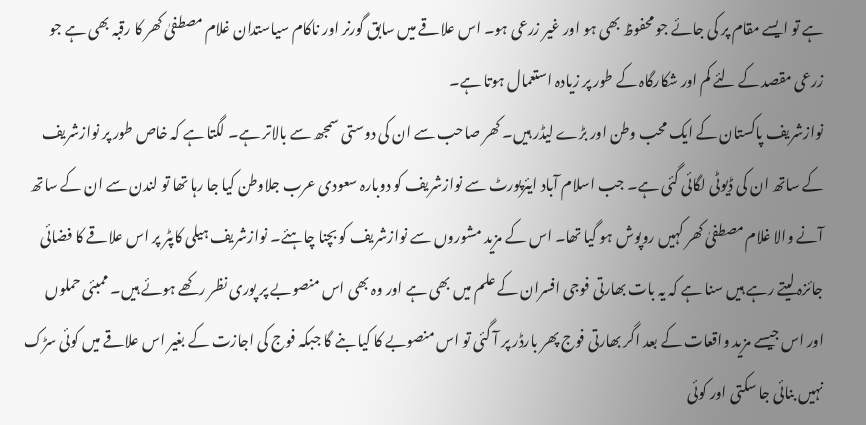ہے تو ایسے مقام پر کی جائے جو محفوظ بھی ہو اور غیر زرعی ہو۔ اس علاقے میں سابق گورنر اور ناکام سیاستدان غلام مصطفیٰ کھر کا رقبہ بھی ہے جو زرعی مقصد کے لئے کم اور شکارگاہ کے طور پر زیادہ استعمال ہوتا ہے۔
نوازشریف پاکستان کے ایک محب وطن اور بڑے لیڈر ہیں۔ کھر صاحب سے ان کی دوستی سمجھ سے بالاتر ہے۔ لگتا ہے کہ خاص طور پر نوازشریف کے ساتھ ان کی ڈیوٹی لگائی گئی ہے۔ جب اسلام آباد ایئرپورٹ سے نوازشریف کو دوبارہ سعودی عرب جلاوطن کیا جا رہا تھا تو لندن سے ان کے ساتھ آنے والا غلام مصطفیٰ کھر کہیں روپوش ہو گیا تھا۔ اس کے مزید مشوروں سے نوازشریف کو بچنا چاہئے۔ نوازشریف ہیلی کاپٹر پر اس علاقے کا فضائی جائزہ لیتے رہے ہیں سنا ہے کہ یہ بات بھارتی فوجی افسران کے علم میں بھی ہے اور وہ بھی اس منصوبے پر پوری نظر رکھے ہوئے ہیں۔ ممبئی حملوں اور اس جیسے مزید واقعات کے بعد اگر بھارتی فوج پھر بارڈر پر آ گئی تو اس منصوبے کا کیا بنے گا جبکہ فوج کی اجازت کے بغیر اس علاقے میں کوئی سڑک نہیں بنائی جا سکتی اور کوئی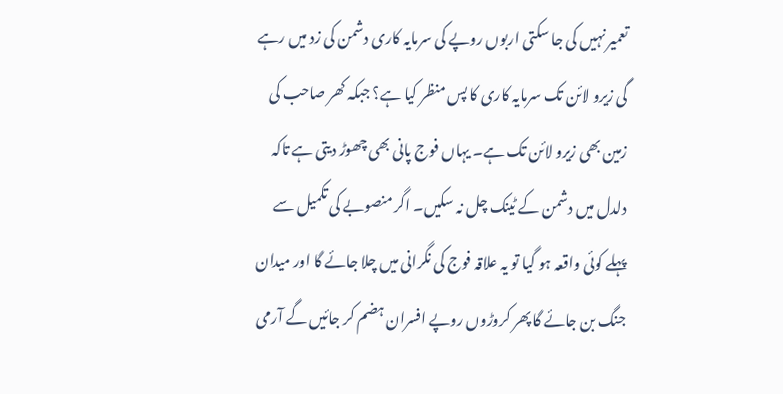تعمیر نہیں کی جا سکتی اربوں روپے کی سرمایہ کاری دشمن کی زد میں رہے گی زیرو لائن تک سرمایہ کاری کا پس منظر کیا ہے؟ جبکہ کھر صاحب کی زمین بھی زیرو لائن تک ہے۔ یہاں فوج پانی بھی چھوڑ دیتی ہے تاکہ دلدل میں دشمن کے ٹینک چل نہ سکیں۔ اگر منصوبے کی تکمیل سے پہلے کوئی واقعہ ہو گیا تو یہ علاقہ فوج کی نگرانی میں چلا جائے گا اور میدان جنگ بن جائے گا پھر کروڑوں روپے افسران ہضم کر جائیں گے آرمی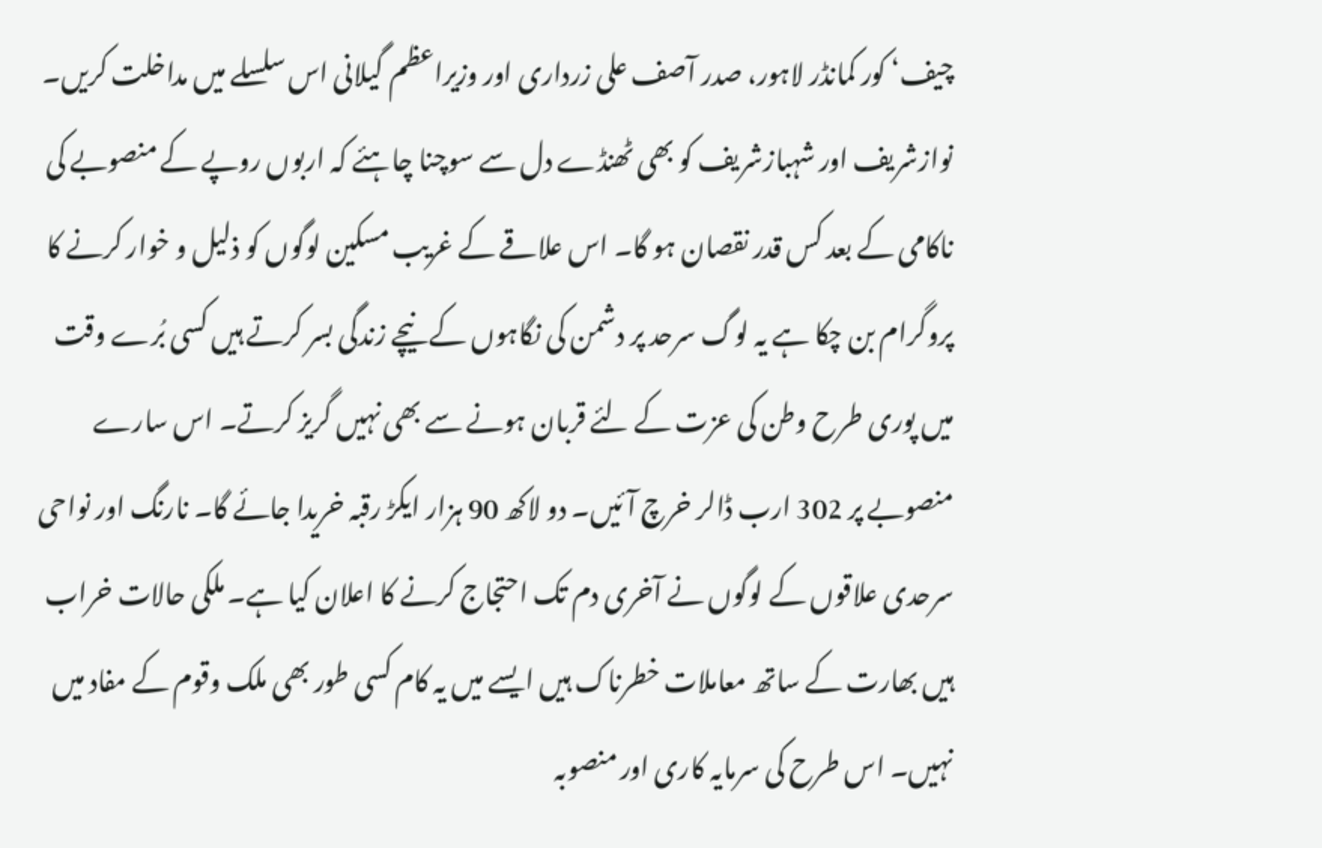چیف‘ کور کمانڈر لاہور، صدر آصف علی زرداری اور وزیراعظم گیلانی اس سلسلے میں مداخلت کریں۔ نوازشریف اور شہبازشریف کو بھی ٹھنڈے دل سے سوچنا چاہئے کہ اربوں روپے کے منصوبے کی ناکامی کے بعد کس قدر نقصان ہو گا۔ اس علاقے کے غریب مسکین لوگوں کو ذلیل و خوار کرنے کا پروگرام بن چکا ہے یہ لوگ سرحد پر دشمن کی نگاہوں کے نیچے زندگی بسر کرتے ہیں کسی بُرے وقت میں پوری طرح وطن کی عزت کے لئے قربان ہونے سے بھی نہیں گریز کرتے۔ اس سارے منصوبے پر 302 ارب ڈالر خرچ آئیں۔ دو لاکھ 90 ہزار ایکڑ رقبہ خریدا جائے گا۔ نارنگ اور نواحی سرحدی علاقوں کے لوگوں نے آخری دم تک احتجاج کرنے کا اعلان کیا ہے۔ ملکی حالات خراب ہیں بھارت کے ساتھ معاملات خطرناک ہیں ایسے میں یہ کام کسی طور بھی ملک وقوم کے مفاد میں نہیں۔ اس طرح کی سرمایہ کاری اور منصوبہ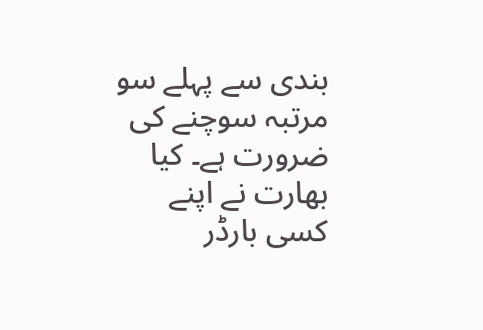بندی سے پہلے سو مرتبہ سوچنے کی ضرورت ہے۔ کیا بھارت نے اپنے کسی بارڈر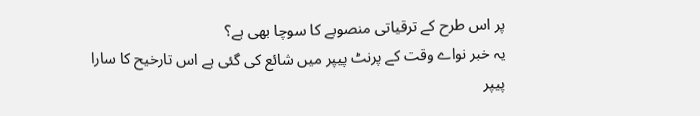پر اس طرح کے ترقیاتی منصوبے کا سوچا بھی ہے؟
یہ خبر نواے وقت کے پرنٹ پیپر میں شائع کی گئی ہے اس تارخیح کا سارا پیپر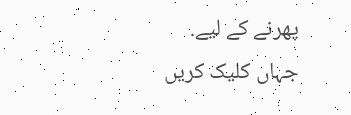پھرنے کے لیے.
جہاں کلیک کریں